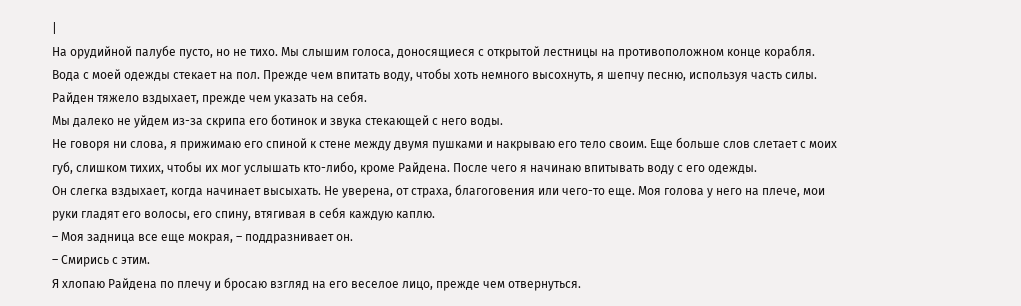|
На орудийной палубе пусто, но не тихо. Мы слышим голоса, доносящиеся с открытой лестницы на противоположном конце корабля.
Вода с моей одежды стекает на пол. Прежде чем впитать воду, чтобы хоть немного высохнуть, я шепчу песню, используя часть силы.
Райден тяжело вздыхает, прежде чем указать на себя.
Мы далеко не уйдем из-за скрипа его ботинок и звука стекающей с него воды.
Не говоря ни слова, я прижимаю его спиной к стене между двумя пушками и накрываю его тело своим. Еще больше слов слетает с моих губ, слишком тихих, чтобы их мог услышать кто-либо, кроме Райдена. После чего я начинаю впитывать воду с его одежды.
Он слегка вздыхает, когда начинает высыхать. Не уверена, от страха, благоговения или чего-то еще. Моя голова у него на плече, мои руки гладят его волосы, его спину, втягивая в себя каждую каплю.
– Моя задница все еще мокрая, – поддразнивает он.
– Смирись с этим.
Я хлопаю Райдена по плечу и бросаю взгляд на его веселое лицо, прежде чем отвернуться.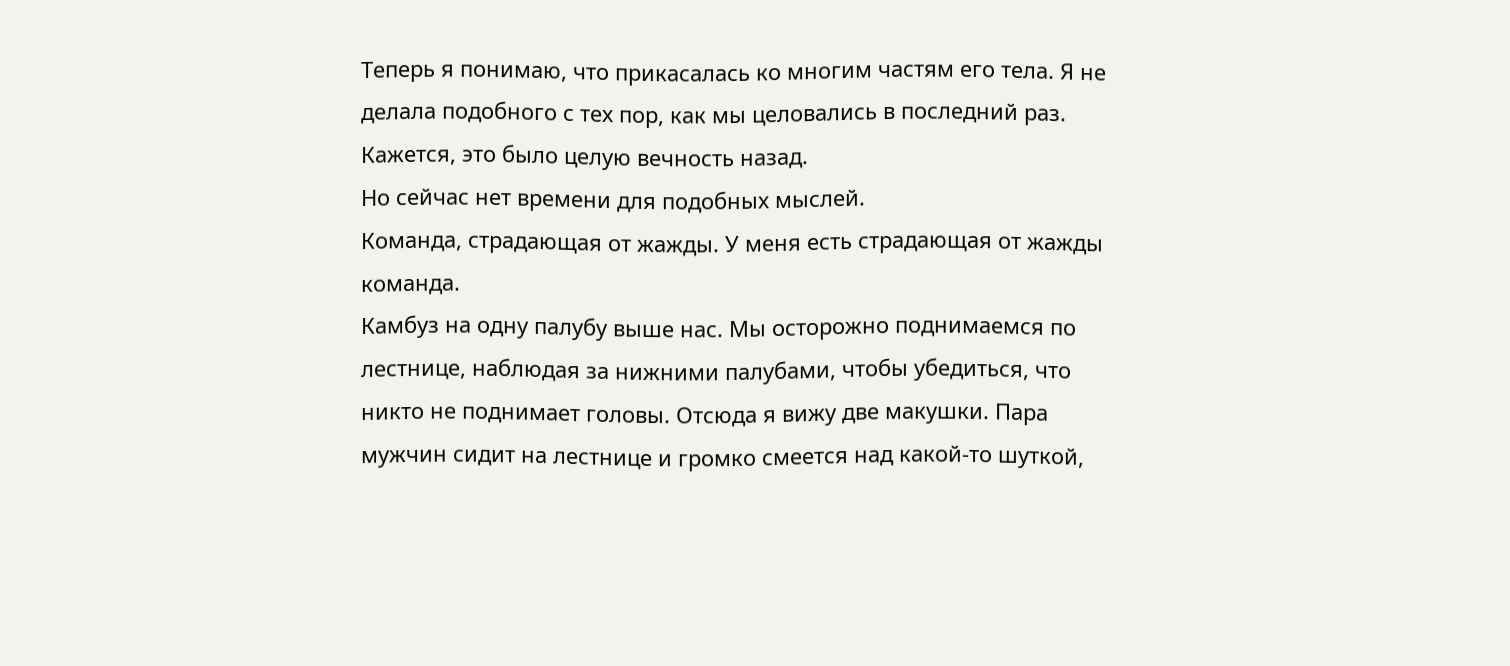Теперь я понимаю, что прикасалась ко многим частям его тела. Я не делала подобного с тех пор, как мы целовались в последний раз.
Кажется, это было целую вечность назад.
Но сейчас нет времени для подобных мыслей.
Команда, страдающая от жажды. У меня есть страдающая от жажды команда.
Камбуз на одну палубу выше нас. Мы осторожно поднимаемся по лестнице, наблюдая за нижними палубами, чтобы убедиться, что никто не поднимает головы. Отсюда я вижу две макушки. Пара мужчин сидит на лестнице и громко смеется над какой-то шуткой,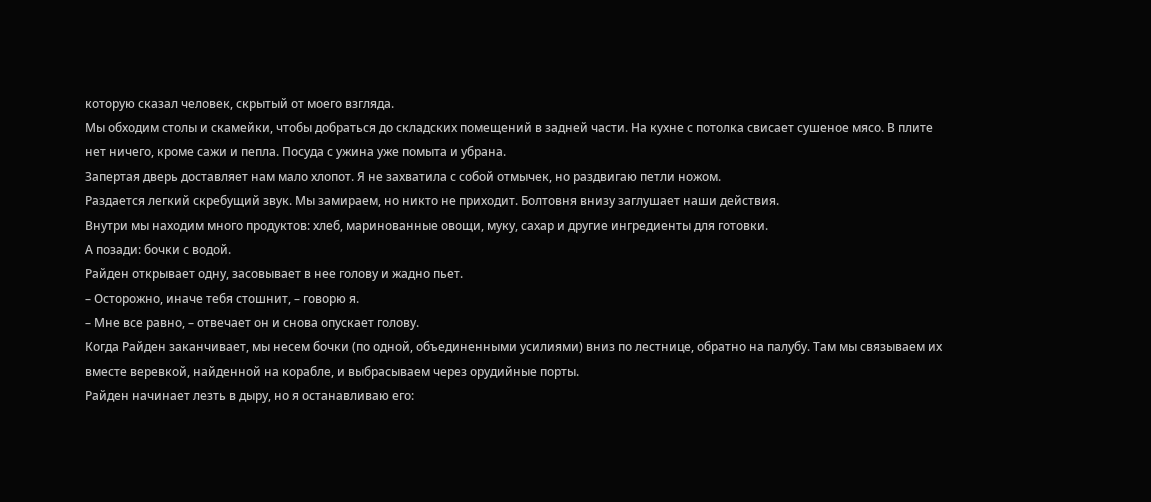которую сказал человек, скрытый от моего взгляда.
Мы обходим столы и скамейки, чтобы добраться до складских помещений в задней части. На кухне с потолка свисает сушеное мясо. В плите нет ничего, кроме сажи и пепла. Посуда с ужина уже помыта и убрана.
Запертая дверь доставляет нам мало хлопот. Я не захватила с собой отмычек, но раздвигаю петли ножом.
Раздается легкий скребущий звук. Мы замираем, но никто не приходит. Болтовня внизу заглушает наши действия.
Внутри мы находим много продуктов: хлеб, маринованные овощи, муку, сахар и другие ингредиенты для готовки.
А позади: бочки с водой.
Райден открывает одну, засовывает в нее голову и жадно пьет.
– Осторожно, иначе тебя стошнит, – говорю я.
– Мне все равно, – отвечает он и снова опускает голову.
Когда Райден заканчивает, мы несем бочки (по одной, объединенными усилиями) вниз по лестнице, обратно на палубу. Там мы связываем их вместе веревкой, найденной на корабле, и выбрасываем через орудийные порты.
Райден начинает лезть в дыру, но я останавливаю его: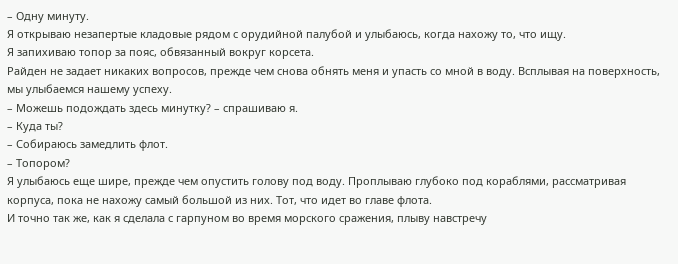– Одну минуту.
Я открываю незапертые кладовые рядом с орудийной палубой и улыбаюсь, когда нахожу то, что ищу.
Я запихиваю топор за пояс, обвязанный вокруг корсета.
Райден не задает никаких вопросов, прежде чем снова обнять меня и упасть со мной в воду. Всплывая на поверхность, мы улыбаемся нашему успеху.
– Можешь подождать здесь минутку? – спрашиваю я.
– Куда ты?
– Собираюсь замедлить флот.
– Топором?
Я улыбаюсь еще шире, прежде чем опустить голову под воду. Проплываю глубоко под кораблями, рассматривая корпуса, пока не нахожу самый большой из них. Тот, что идет во главе флота.
И точно так же, как я сделала с гарпуном во время морского сражения, плыву навстречу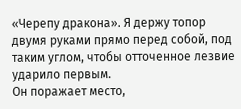«Черепу дракона». Я держу топор двумя руками прямо перед собой, под таким углом, чтобы отточенное лезвие ударило первым.
Он поражает место,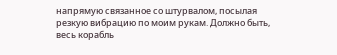напрямую связанное со штурвалом, посылая резкую вибрацию по моим рукам. Должно быть, весь корабль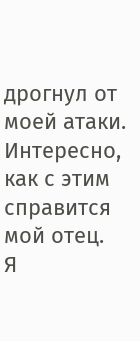дрогнул от моей атаки. Интересно, как с этим справится мой отец.
Я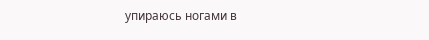упираюсь ногами в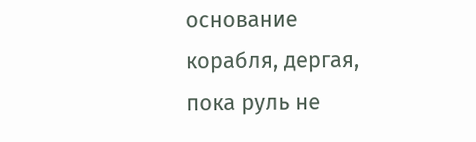основание корабля, дергая, пока руль не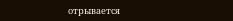отрывается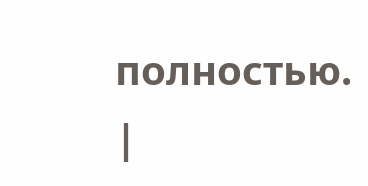полностью. |